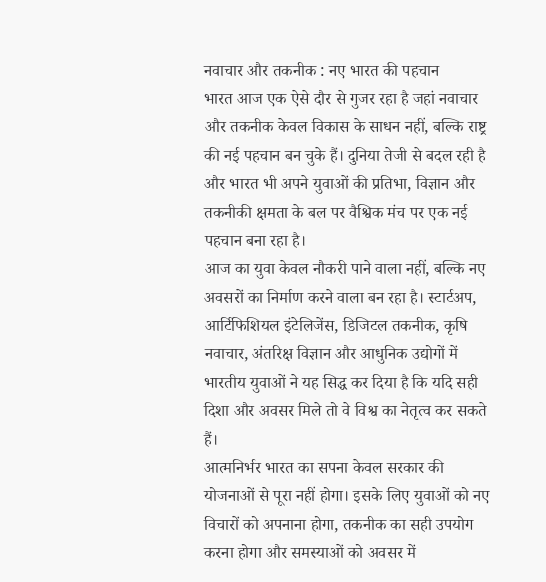नवाचार और तकनीक : नए भारत की पहचान
भारत आज एक ऐसे दौर से गुजर रहा है जहां नवाचार और तकनीक केवल विकास के साधन नहीं, बल्कि राष्ट्र की नई पहचान बन चुके हैं। दुनिया तेजी से बदल रही है और भारत भी अपने युवाओं की प्रतिभा, विज्ञान और तकनीकी क्षमता के बल पर वैश्विक मंच पर एक नई पहचान बना रहा है।
आज का युवा केवल नौकरी पाने वाला नहीं, बल्कि नए अवसरों का निर्माण करने वाला बन रहा है। स्टार्टअप, आर्टिफिशियल इंटेलिजेंस, डिजिटल तकनीक, कृषि नवाचार, अंतरिक्ष विज्ञान और आधुनिक उद्योगों में भारतीय युवाओं ने यह सिद्ध कर दिया है कि यदि सही दिशा और अवसर मिले तो वे विश्व का नेतृत्व कर सकते हैं।
आत्मनिर्भर भारत का सपना केवल सरकार की योजनाओं से पूरा नहीं होगा। इसके लिए युवाओं को नए विचारों को अपनाना होगा, तकनीक का सही उपयोग करना होगा और समस्याओं को अवसर में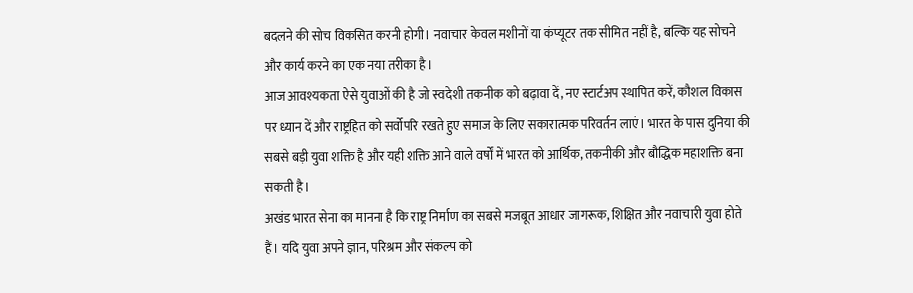बदलने की सोच विकसित करनी होगी। नवाचार केवल मशीनों या कंप्यूटर तक सीमित नहीं है, बल्कि यह सोचने और कार्य करने का एक नया तरीका है।
आज आवश्यकता ऐसे युवाओं की है जो स्वदेशी तकनीक को बढ़ावा दें, नए स्टार्टअप स्थापित करें, कौशल विकास पर ध्यान दें और राष्ट्रहित को सर्वोपरि रखते हुए समाज के लिए सकारात्मक परिवर्तन लाएं। भारत के पास दुनिया की सबसे बड़ी युवा शक्ति है और यही शक्ति आने वाले वर्षों में भारत को आर्थिक, तकनीकी और बौद्धिक महाशक्ति बना सकती है।
अखंड भारत सेना का मानना है कि राष्ट्र निर्माण का सबसे मजबूत आधार जागरूक, शिक्षित और नवाचारी युवा होते हैं। यदि युवा अपने ज्ञान, परिश्रम और संकल्प को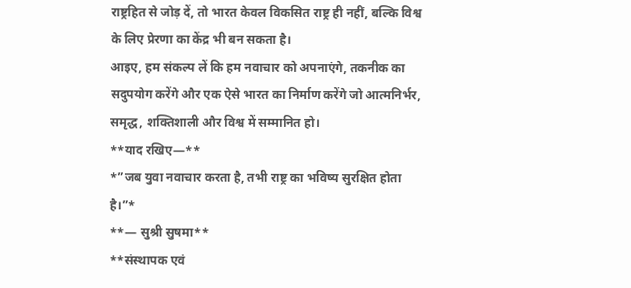राष्ट्रहित से जोड़ दें, तो भारत केवल विकसित राष्ट्र ही नहीं, बल्कि विश्व के लिए प्रेरणा का केंद्र भी बन सकता है।
आइए, हम संकल्प लें कि हम नवाचार को अपनाएंगे, तकनीक का सदुपयोग करेंगे और एक ऐसे भारत का निर्माण करेंगे जो आत्मनिर्भर, समृद्ध, शक्तिशाली और विश्व में सम्मानित हो।
**याद रखिए—**
*”जब युवा नवाचार करता है, तभी राष्ट्र का भविष्य सुरक्षित होता है।”*
**— सुश्री सुषमा**
**संस्थापक एवं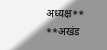अध्यक्ष**
**अखंड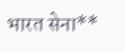भारत सेना**